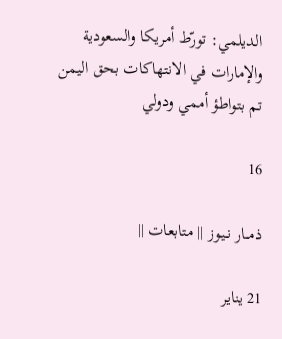الديلمي: تورّط أمريكا والسعودية والإمارات في الانتهاكات بحق اليمن تم بتواطؤ أممي ودولي

16

ذمــار نـيـوز || متابعات ||

21 يناير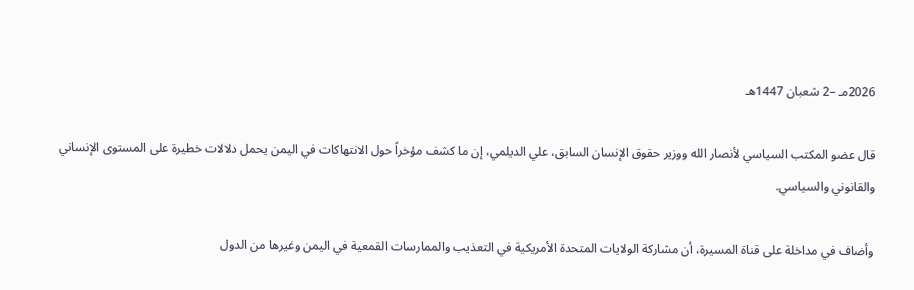2026مـ –2 شعبان 1447هـ

قال عضو المكتب السياسي لأنصار الله ووزير حقوق الإنسان السابق، علي الديلمي، إن ما كشف مؤخراً حول الانتهاكات في اليمن يحمل دلالات خطيرة على المستوى الإنساني والقانوني والسياسي.

وأضاف في مداخلة على قناة المسيرة، أن مشاركة الولايات المتحدة الأمريكية في التعذيب والممارسات القمعية في اليمن وغيرها من الدول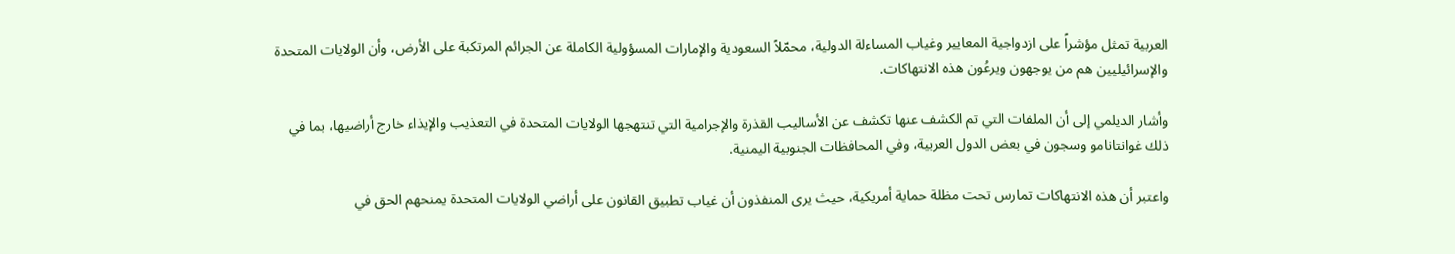العربية تمثل مؤشراً على ازدواجية المعايير وغياب المساءلة الدولية، محمّلاً السعودية والإمارات المسؤولية الكاملة عن الجرائم المرتكبة على الأرض، وأن الولايات المتحدة والإسرائيليين هم من يوجهون ويرعُون هذه الانتهاكات.

وأشار الديلمي إلى أن الملفات التي تم الكشف عنها تكشف عن الأساليب القذرة والإجرامية التي تنتهجها الولايات المتحدة في التعذيب والإيذاء خارج أراضيها، بما في ذلك غوانتانامو وسجون في بعض الدول العربية، وفي المحافظات الجنوبية اليمنية.

واعتبر أن هذه الانتهاكات تمارس تحت مظلة حماية أمريكية، حيث يرى المنفذون أن غياب تطبيق القانون على أراضي الولايات المتحدة يمنحهم الحق في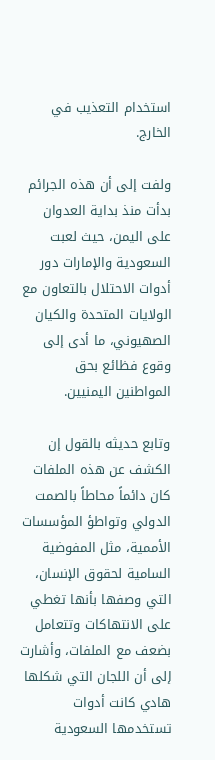استخدام التعذيب في الخارج.

ولفت إلى أن هذه الجرائم بدأت منذ بداية العدوان على اليمن، حيث لعبت السعودية والإمارات دور أدوات الاحتلال بالتعاون مع الولايات المتحدة والكيان الصهيوني، ما أدى إلى وقوع فظائع بحق المواطنين اليمنيين.

وتابع حديثه بالقول إن الكشف عن هذه الملفات كان دائماً محاطاً بالصمت الدولي وتواطؤ المؤسسات الأممية، مثل المفوضية السامية لحقوق الإنسان، التي وصفها بأنها تغطي على الانتهاكات وتتعامل بضعف مع الملفات، وأشارت إلى أن اللجان التي شكلها هادي كانت أدوات تستخدمها السعودية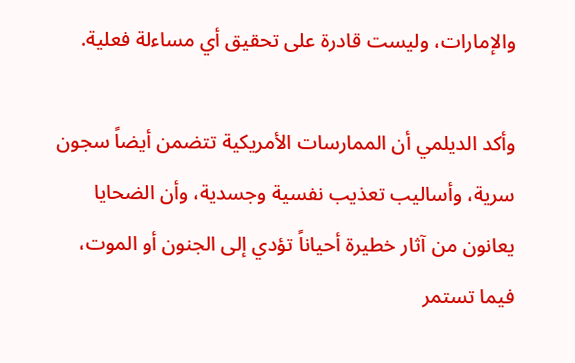والإمارات، وليست قادرة على تحقيق أي مساءلة فعلية.

وأكد الديلمي أن الممارسات الأمريكية تتضمن أيضاً سجون سرية، وأساليب تعذيب نفسية وجسدية، وأن الضحايا يعانون من آثار خطيرة أحياناً تؤدي إلى الجنون أو الموت، فيما تستمر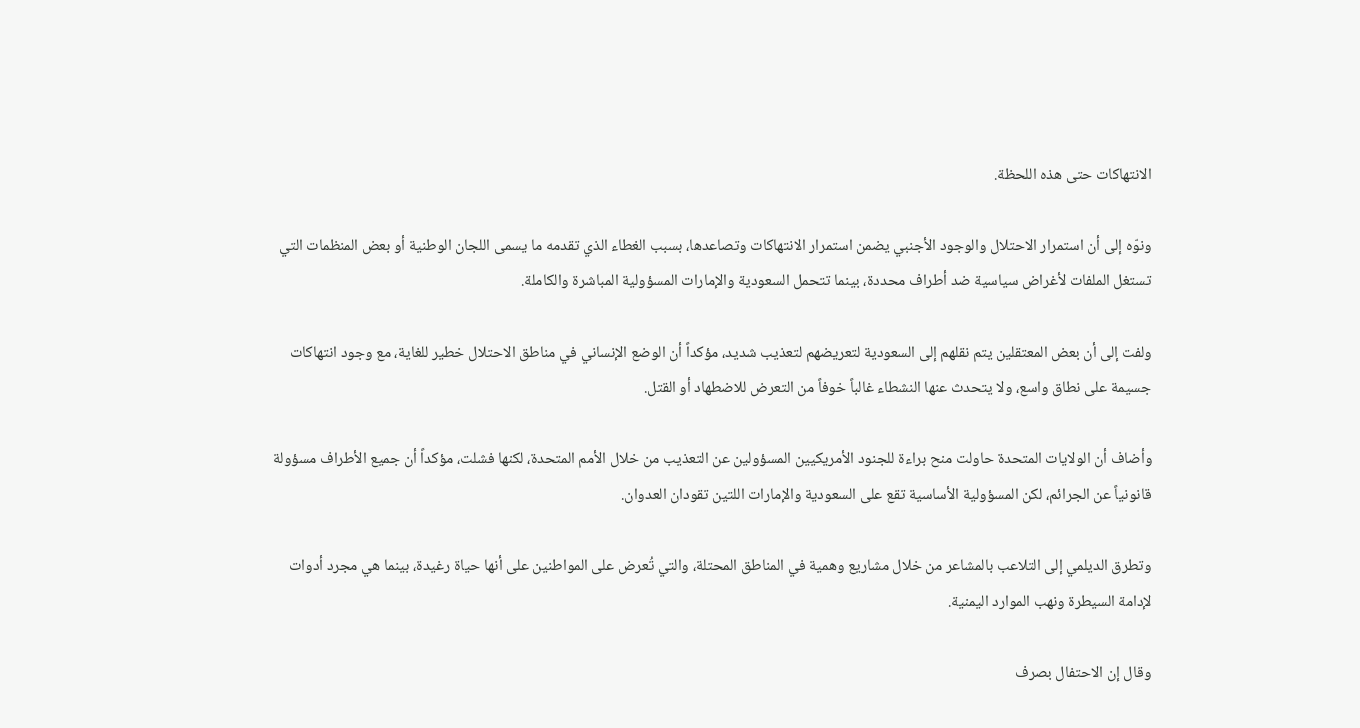الانتهاكات حتى هذه اللحظة.

ونوّه إلى أن استمرار الاحتلال والوجود الأجنبي يضمن استمرار الانتهاكات وتصاعدها، بسبب الغطاء الذي تقدمه ما يسمى اللجان الوطنية أو بعض المنظمات التي تستغل الملفات لأغراض سياسية ضد أطراف محددة، بينما تتحمل السعودية والإمارات المسؤولية المباشرة والكاملة.

ولفت إلى أن بعض المعتقلين يتم نقلهم إلى السعودية لتعريضهم لتعذيب شديد، مؤكداً أن الوضع الإنساني في مناطق الاحتلال خطير للغاية، مع وجود انتهاكات جسيمة على نطاق واسع، ولا يتحدث عنها النشطاء غالباً خوفاً من التعرض للاضطهاد أو القتل.

وأضاف أن الولايات المتحدة حاولت منح براءة للجنود الأمريكيين المسؤولين عن التعذيب من خلال الأمم المتحدة، لكنها فشلت، مؤكداً أن جميع الأطراف مسؤولة قانونياً عن الجرائم، لكن المسؤولية الأساسية تقع على السعودية والإمارات اللتين تقودان العدوان.

وتطرق الديلمي إلى التلاعب بالمشاعر من خلال مشاريع وهمية في المناطق المحتلة، والتي تُعرض على المواطنين على أنها حياة رغيدة، بينما هي مجرد أدوات لإدامة السيطرة ونهب الموارد اليمنية.

وقال إن الاحتفال بصرف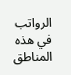الرواتب في هذه المناطق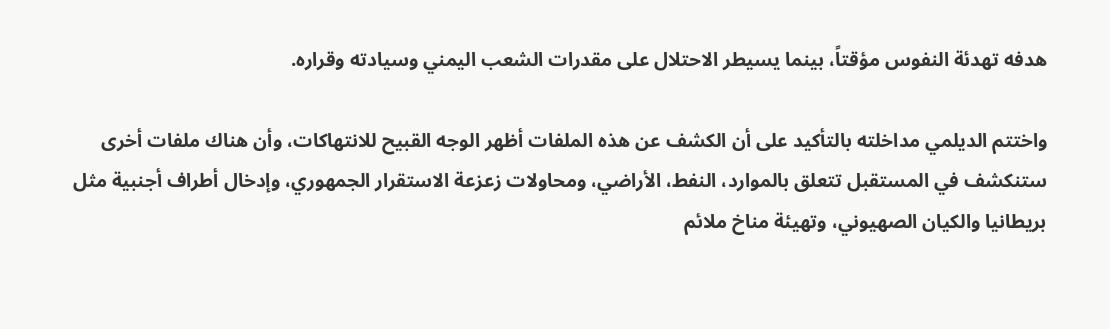هدفه تهدئة النفوس مؤقتاً، بينما يسيطر الاحتلال على مقدرات الشعب اليمني وسيادته وقراره.

واختتم الديلمي مداخلته بالتأكيد على أن الكشف عن هذه الملفات أظهر الوجه القبيح للانتهاكات، وأن هناك ملفات أخرى ستنكشف في المستقبل تتعلق بالموارد، النفط، الأراضي، ومحاولات زعزعة الاستقرار الجمهوري، وإدخال أطراف أجنبية مثل بريطانيا والكيان الصهيوني، وتهيئة مناخ ملائم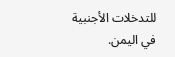للتدخلات الأجنبية في اليمن.